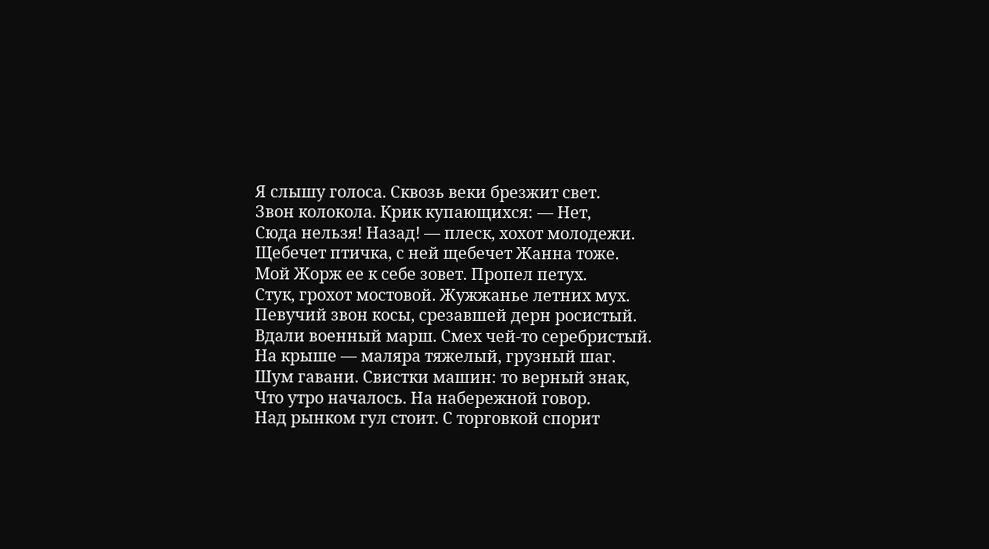Я слышу голоса. Сквозь веки брезжит свет.
Звон колокола. Крик купающихся: — Нет,
Сюда нельзя! Назад! — плеск, хохот молодежи.
Щебечет птичка, с ней щебечет Жанна тоже.
Мой Жорж ее к себе зовет. Пропел петух.
Стук, грохот мостовой. Жужжанье летних мух.
Певучий звон косы, срезавшей дерн росистый.
Вдали военный марш. Смех чей-то серебристый.
На крыше — маляра тяжелый, грузный шаг.
Шум гавани. Свистки машин: то верный знак,
Что утро началось. На набережной говор.
Над рынком гул стоит. С торговкой спорит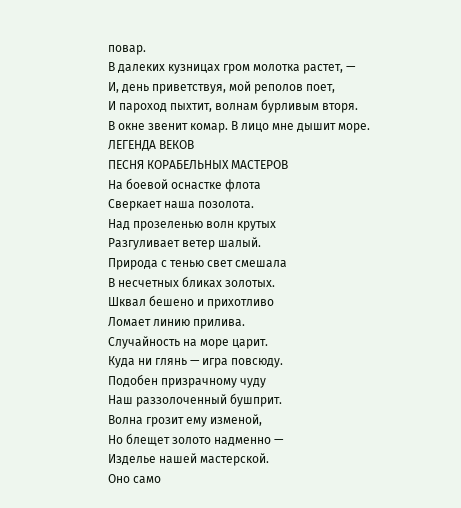повар.
В далеких кузницах гром молотка растет, —
И, день приветствуя, мой реполов поет,
И пароход пыхтит, волнам бурливым вторя.
В окне звенит комар. В лицо мне дышит море.
ЛЕГЕНДА ВЕКОВ
ПЕСНЯ КОРАБЕЛЬНЫХ МАСТЕРОВ
На боевой оснастке флота
Сверкает наша позолота.
Над прозеленью волн крутых
Разгуливает ветер шалый.
Природа с тенью свет смешала
В несчетных бликах золотых.
Шквал бешено и прихотливо
Ломает линию прилива.
Случайность на море царит.
Куда ни глянь — игра повсюду.
Подобен призрачному чуду
Наш раззолоченный бушприт.
Волна грозит ему изменой,
Но блещет золото надменно —
Изделье нашей мастерской.
Оно само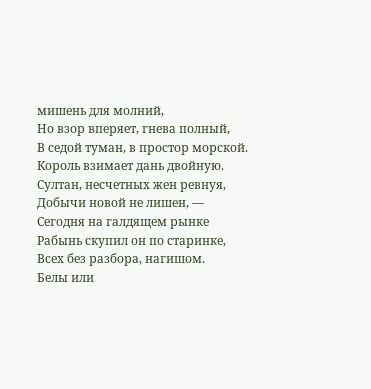мишень для молний,
Но взор вперяет, гнева полный,
В седой туман, в простор морской.
Король взимает дань двойную.
Султан, несчетных жен ревнуя,
Добычи новой не лишен, —
Сегодня на галдящем рынке
Рабынь скупил он по старинке,
Всех без разбора, нагишом.
Белы или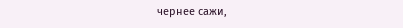чернее сажи,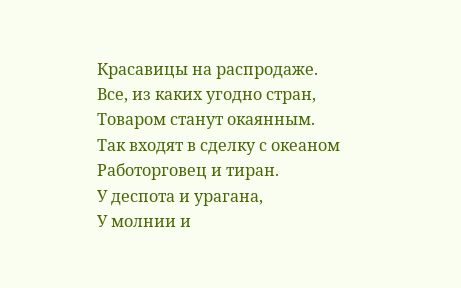Красавицы на распродаже.
Все, из каких угодно стран,
Товаром станут окаянным.
Так входят в сделку с океаном
Работорговец и тиран.
У деспота и урагана,
У молнии и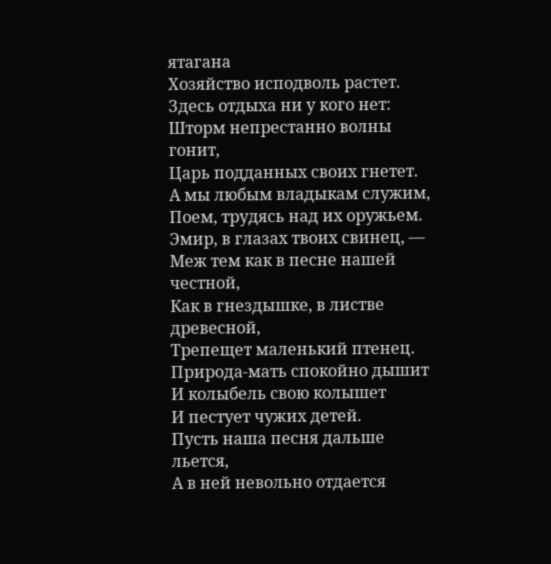ятагана
Хозяйство исподволь растет.
Здесь отдыха ни у кого нет:
Шторм непрестанно волны гонит,
Царь подданных своих гнетет.
А мы любым владыкам служим,
Поем, трудясь над их оружьем.
Эмир, в глазах твоих свинец, —
Меж тем как в песне нашей честной,
Как в гнездышке, в листве древесной,
Трепещет маленький птенец.
Природа-мать спокойно дышит
И колыбель свою колышет
И пестует чужих детей.
Пусть наша песня дальше льется,
А в ней невольно отдается